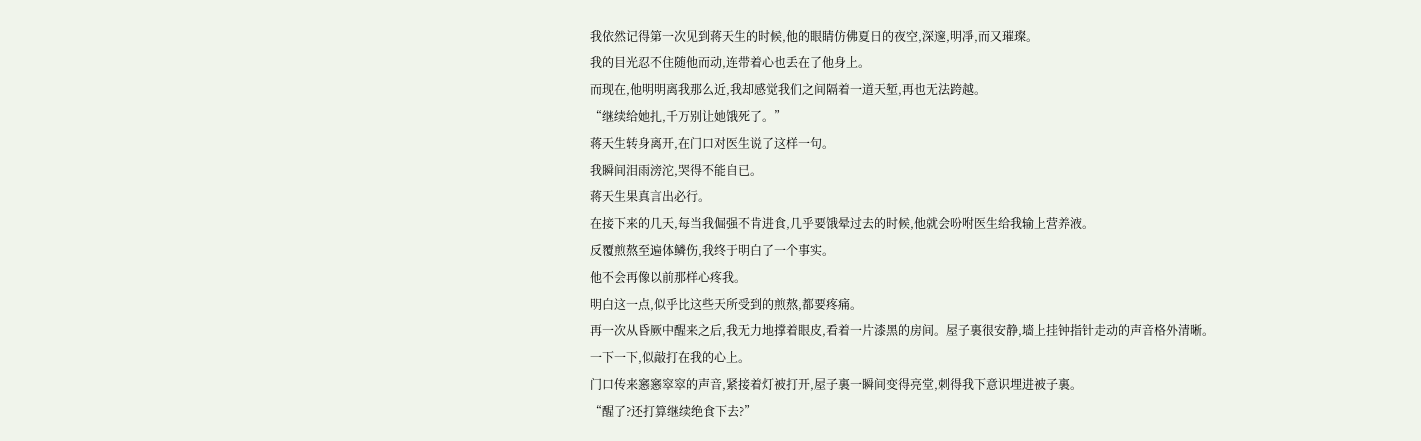我依然记得第一次见到蒋天生的时候,他的眼睛仿佛夏日的夜空,深邃,明凈,而又璀璨。
我的目光忍不住随他而动,连带着心也丢在了他身上。
而现在,他明明离我那么近,我却感觉我们之间隔着一道天堑,再也无法跨越。
“继续给她扎,千万别让她饿死了。”
蒋天生转身离开,在门口对医生说了这样一句。
我瞬间泪雨滂沱,哭得不能自已。
蒋天生果真言出必行。
在接下来的几天,每当我倔强不肯进食,几乎要饿晕过去的时候,他就会吩咐医生给我输上营养液。
反覆煎熬至遍体鳞伤,我终于明白了一个事实。
他不会再像以前那样心疼我。
明白这一点,似乎比这些天所受到的煎熬,都要疼痛。
再一次从昏厥中醒来之后,我无力地撑着眼皮,看着一片漆黑的房间。屋子裏很安静,墻上挂钟指针走动的声音格外清晰。
一下一下,似敲打在我的心上。
门口传来窸窸窣窣的声音,紧接着灯被打开,屋子裏一瞬间变得亮堂,刺得我下意识埋进被子裏。
“醒了?还打算继续绝食下去?”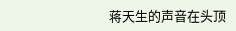蒋天生的声音在头顶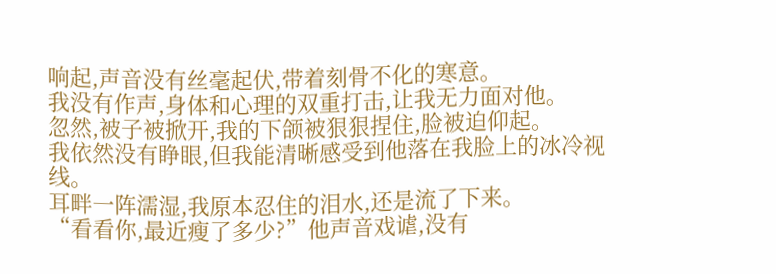响起,声音没有丝毫起伏,带着刻骨不化的寒意。
我没有作声,身体和心理的双重打击,让我无力面对他。
忽然,被子被掀开,我的下颌被狠狠捏住,脸被迫仰起。
我依然没有睁眼,但我能清晰感受到他落在我脸上的冰冷视线。
耳畔一阵濡湿,我原本忍住的泪水,还是流了下来。
“看看你,最近瘦了多少?”他声音戏谑,没有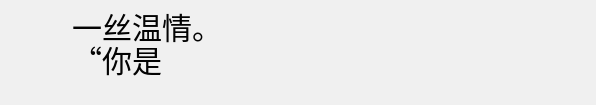一丝温情。
“你是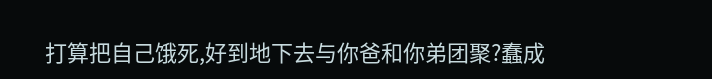打算把自己饿死,好到地下去与你爸和你弟团聚?蠢成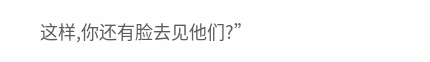这样,你还有脸去见他们?”